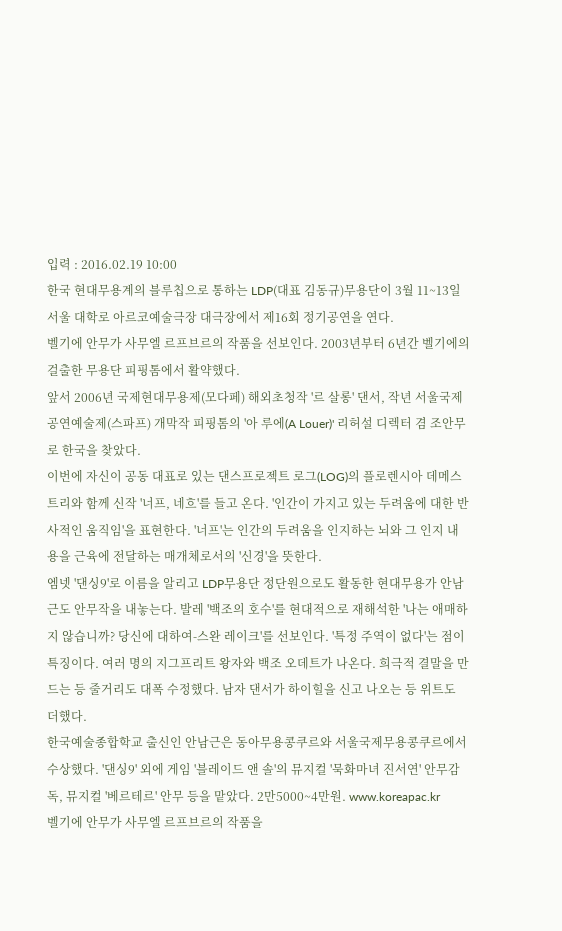입력 : 2016.02.19 10:00
한국 현대무용계의 블루칩으로 통하는 LDP(대표 김동규)무용단이 3월 11~13일 서울 대학로 아르코예술극장 대극장에서 제16회 정기공연을 연다.
벨기에 안무가 사무엘 르프브르의 작품을 선보인다. 2003년부터 6년간 벨기에의 걸출한 무용단 피핑톰에서 활약했다.
앞서 2006년 국제현대무용제(모다페) 해외초청작 '르 살롱' 댄서, 작년 서울국제공연예술제(스파프) 개막작 피핑톰의 '아 루에(A Louer)' 리허설 디렉터 겸 조안무로 한국을 찾았다.
이번에 자신이 공동 대표로 있는 댄스프로젝트 로그(LOG)의 플로렌시아 데메스트리와 함께 신작 '너프, 네흐'를 들고 온다. '인간이 가지고 있는 두려움에 대한 반사적인 움직임'을 표현한다. '너프'는 인간의 두려움을 인지하는 뇌와 그 인지 내용을 근육에 전달하는 매개체로서의 '신경'을 뜻한다.
엠넷 '댄싱9'로 이름을 알리고 LDP무용단 정단원으로도 활동한 현대무용가 안남근도 안무작을 내놓는다. 발레 '백조의 호수'를 현대적으로 재해석한 '나는 애매하지 않습니까? 당신에 대하여-스완 레이크'를 선보인다. '특정 주역이 없다'는 점이 특징이다. 여러 명의 지그프리트 왕자와 백조 오데트가 나온다. 희극적 결말을 만드는 등 줄거리도 대폭 수정했다. 남자 댄서가 하이힐을 신고 나오는 등 위트도 더했다.
한국예술종합학교 출신인 안남근은 동아무용콩쿠르와 서울국제무용콩쿠르에서 수상했다. '댄싱9' 외에 게임 '블레이드 앤 솔'의 뮤지컬 '묵화마녀 진서연' 안무감독, 뮤지컬 '베르테르' 안무 등을 맡았다. 2만5000~4만원. www.koreapac.kr
벨기에 안무가 사무엘 르프브르의 작품을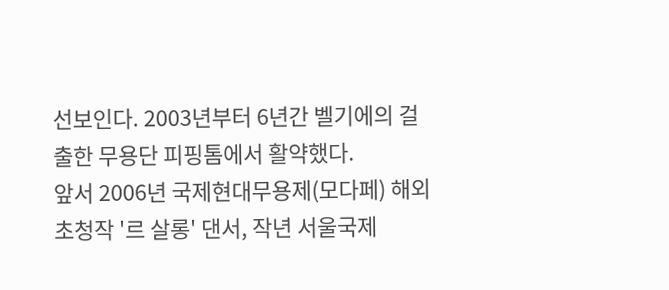선보인다. 2003년부터 6년간 벨기에의 걸출한 무용단 피핑톰에서 활약했다.
앞서 2006년 국제현대무용제(모다페) 해외초청작 '르 살롱' 댄서, 작년 서울국제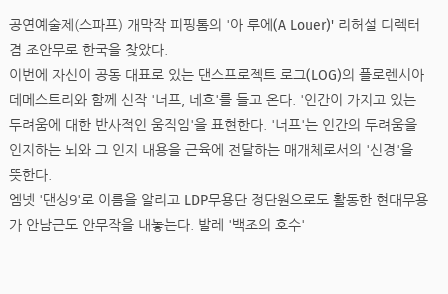공연예술제(스파프) 개막작 피핑톰의 '아 루에(A Louer)' 리허설 디렉터 겸 조안무로 한국을 찾았다.
이번에 자신이 공동 대표로 있는 댄스프로젝트 로그(LOG)의 플로렌시아 데메스트리와 함께 신작 '너프, 네흐'를 들고 온다. '인간이 가지고 있는 두려움에 대한 반사적인 움직임'을 표현한다. '너프'는 인간의 두려움을 인지하는 뇌와 그 인지 내용을 근육에 전달하는 매개체로서의 '신경'을 뜻한다.
엠넷 '댄싱9'로 이름을 알리고 LDP무용단 정단원으로도 활동한 현대무용가 안남근도 안무작을 내놓는다. 발레 '백조의 호수'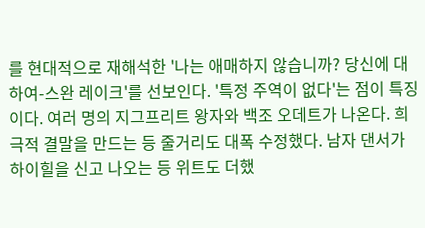를 현대적으로 재해석한 '나는 애매하지 않습니까? 당신에 대하여-스완 레이크'를 선보인다. '특정 주역이 없다'는 점이 특징이다. 여러 명의 지그프리트 왕자와 백조 오데트가 나온다. 희극적 결말을 만드는 등 줄거리도 대폭 수정했다. 남자 댄서가 하이힐을 신고 나오는 등 위트도 더했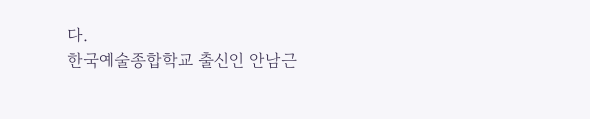다.
한국예술종합학교 출신인 안남근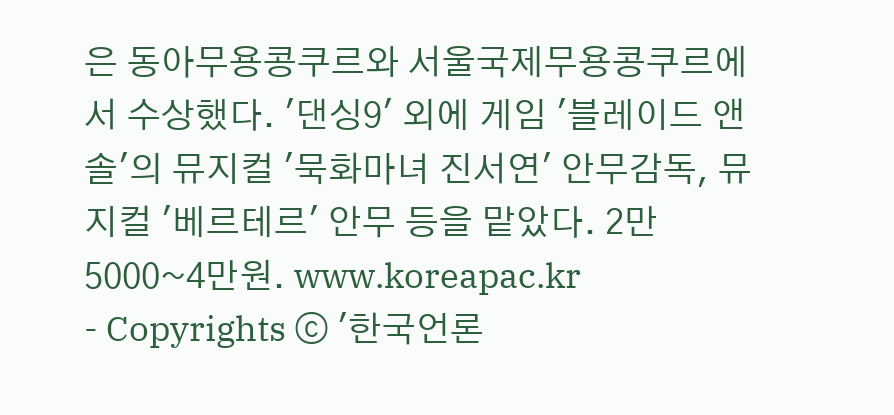은 동아무용콩쿠르와 서울국제무용콩쿠르에서 수상했다. '댄싱9' 외에 게임 '블레이드 앤 솔'의 뮤지컬 '묵화마녀 진서연' 안무감독, 뮤지컬 '베르테르' 안무 등을 맡았다. 2만5000~4만원. www.koreapac.kr
- Copyrights ⓒ '한국언론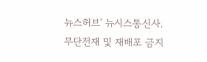뉴스허브' 뉴시스통신사. 무단전재 및 재배포 금지